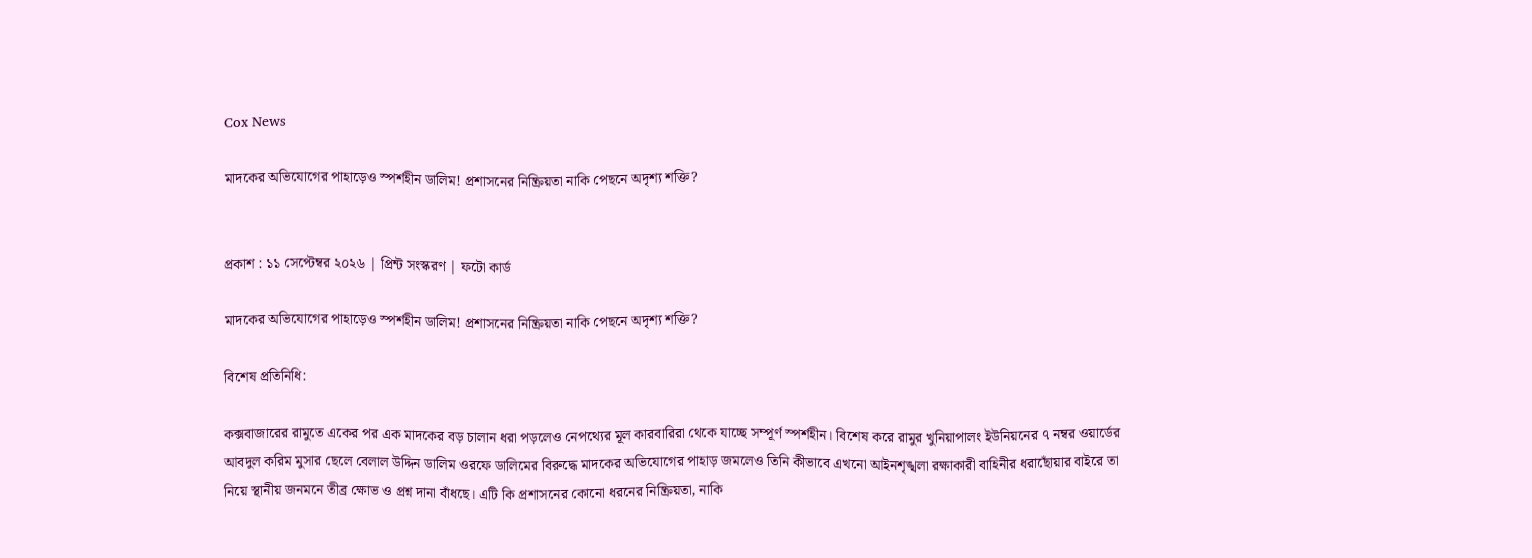Cox News

মাদকের অভিযোগের পাহাড়েও স্পর্শহীন ডালিম! প্রশাসনের নিষ্ক্রিয়তা নাকি পেছনে অদৃশ্য শক্তি?


প্রকাশ : ১১ সেপ্টেম্বর ২০২৬ | প্রিন্ট সংস্করণ | ফটো কার্ড

মাদকের অভিযোগের পাহাড়েও স্পর্শহীন ডালিম! প্রশাসনের নিষ্ক্রিয়তা নাকি পেছনে অদৃশ্য শক্তি?

বিশেষ প্রতিনিধি:

কক্সবাজারের রামুতে একের পর এক মাদকের বড় চালান ধরা পড়লেও নেপথ্যের মূল কারবারিরা থেকে যাচ্ছে সম্পূর্ণ স্পর্শহীন। বিশেষ করে রামুর খুনিয়াপালং ইউনিয়নের ৭ নম্বর ওয়ার্ডের আবদুল করিম মুসার ছেলে বেলাল উদ্দিন ডালিম ওরফে ডালিমের বিরুদ্ধে মাদকের অভিযোগের পাহাড় জমলেও তিনি কীভাবে এখনো আইনশৃঙ্খলা রক্ষাকারী বাহিনীর ধরাছোঁয়ার বাইরে তা নিয়ে স্থানীয় জনমনে তীব্র ক্ষোভ ও প্রশ্ন দানা বাঁধছে। এটি কি প্রশাসনের কোনো ধরনের নিষ্ক্রিয়তা, নাকি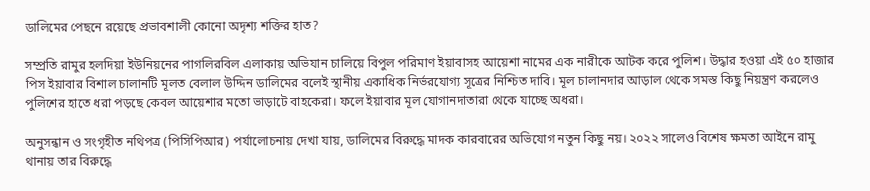ডালিমের পেছনে রয়েছে প্রভাবশালী কোনো অদৃশ্য শক্তির হাত?

সম্প্রতি রামুর হলদিয়া ইউনিয়নের পাগলিরবিল এলাকায় অভিযান চালিয়ে বিপুল পরিমাণ ইয়াবাসহ আয়েশা নামের এক নারীকে আটক করে পুলিশ। উদ্ধার হওয়া এই ৫০ হাজার পিস ইয়াবার বিশাল চালানটি মূলত বেলাল উদ্দিন ডালিমের বলেই স্থানীয় একাধিক নির্ভরযোগ্য সূত্রের নিশ্চিত দাবি। মূল চালানদার আড়াল থেকে সমস্ত কিছু নিয়ন্ত্রণ করলেও পুলিশের হাতে ধরা পড়ছে কেবল আয়েশার মতো ভাড়াটে বাহকেরা। ফলে ইয়াবার মূল যোগানদাতারা থেকে যাচ্ছে অধরা।

অনুসন্ধান ও সংগৃহীত নথিপত্র (পিসিপিআর) পর্যালোচনায় দেখা যায়, ডালিমের বিরুদ্ধে মাদক কারবারের অভিযোগ নতুন কিছু নয়। ২০২২ সালেও বিশেষ ক্ষমতা আইনে রামু থানায় তার বিরুদ্ধে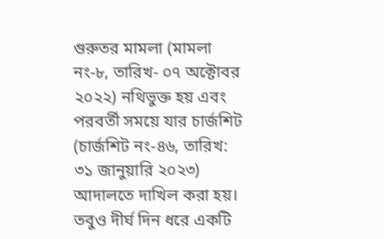গুরুতর মামলা (মামলা নং-৮, তারিখ- ০৭ অক্টোবর ২০২২) নথিভুক্ত হয় এবং পরবর্তী সময়ে যার চার্জশিট (চার্জশিট নং-৪৬, তারিখ: ৩১ জানুয়ারি ২০২৩) আদালতে দাখিল করা হয়। তবুও দীর্ঘ দিন ধরে একটি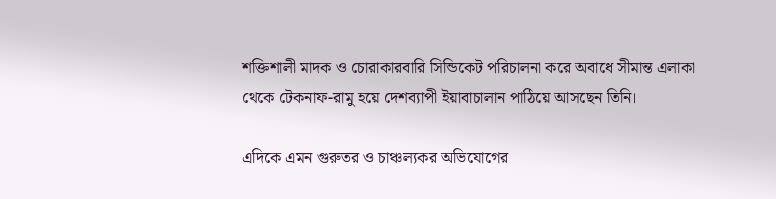শক্তিশালী মাদক ও চোরাকারবারি সিন্ডিকেট পরিচালনা করে অবাধে সীমান্ত এলাকা থেকে টেকনাফ-রামু হয়ে দেশব্যাপী ইয়াবাচালান পাঠিয়ে আসছেন তিনি।

এদিকে এমন গুরুতর ও চাঞ্চল্যকর অভিযোগের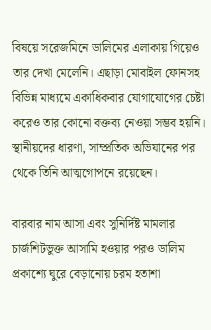বিষয়ে সরেজমিনে ডালিমের এলাকায় গিয়েও তার দেখা মেলেনি। এছাড়া মোবাইল ফোনসহ বিভিন্ন মাধ্যমে একাধিকবার যোগাযোগের চেষ্টা করেও তার কোনো বক্তব্য নেওয়া সম্ভব হয়নি। স্থানীয়দের ধারণা, সাম্প্রতিক অভিযানের পর থেকে তিনি আত্মগোপনে রয়েছেন।

বারবার নাম আসা এবং সুনির্দিষ্ট মামলার চার্জশিটভুক্ত আসামি হওয়ার পরও ডালিম প্রকাশ্যে ঘুরে বেড়ানোয় চরম হতাশা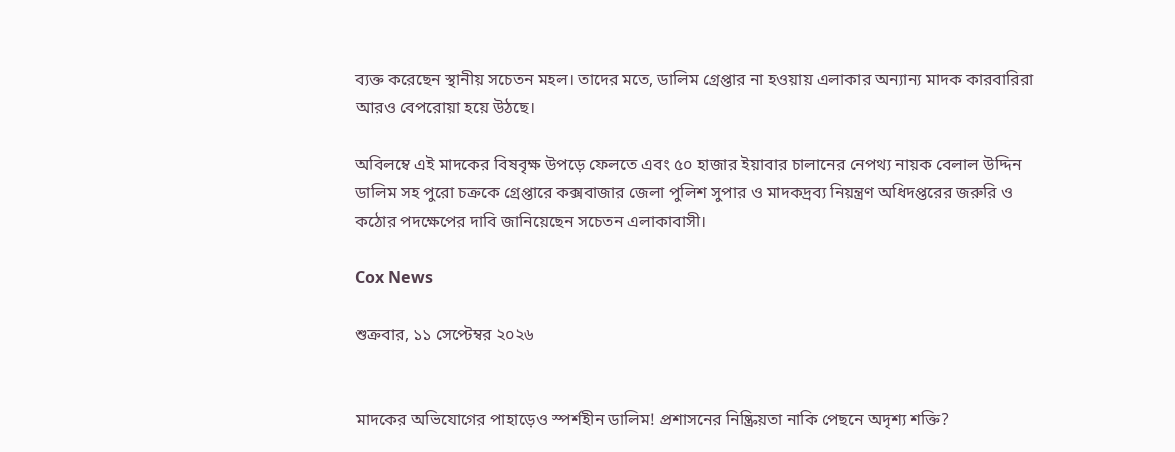ব্যক্ত করেছেন স্থানীয় সচেতন মহল। তাদের মতে, ডালিম গ্রেপ্তার না হওয়ায় এলাকার অন্যান্য মাদক কারবারিরা আরও বেপরোয়া হয়ে উঠছে।

অবিলম্বে এই মাদকের বিষবৃক্ষ উপড়ে ফেলতে এবং ৫০ হাজার ইয়াবার চালানের নেপথ্য নায়ক বেলাল উদ্দিন ডালিম সহ পুরো চক্রকে গ্রেপ্তারে কক্সবাজার জেলা পুলিশ সুপার ও মাদকদ্রব্য নিয়ন্ত্রণ অধিদপ্তরের জরুরি ও কঠোর পদক্ষেপের দাবি জানিয়েছেন সচেতন এলাকাবাসী।

Cox News

শুক্রবার, ১১ সেপ্টেম্বর ২০২৬


মাদকের অভিযোগের পাহাড়েও স্পর্শহীন ডালিম! প্রশাসনের নিষ্ক্রিয়তা নাকি পেছনে অদৃশ্য শক্তি?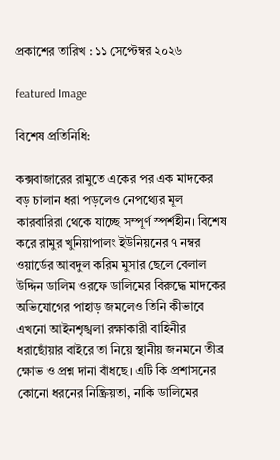প্রকাশের তারিখ : ১১ সেপ্টেম্বর ২০২৬

featured Image

বিশেষ প্রতিনিধি:

কক্সবাজারের রামুতে একের পর এক মাদকের বড় চালান ধরা পড়লেও নেপথ্যের মূল কারবারিরা থেকে যাচ্ছে সম্পূর্ণ স্পর্শহীন। বিশেষ করে রামুর খুনিয়াপালং ইউনিয়নের ৭ নম্বর ওয়ার্ডের আবদুল করিম মুসার ছেলে বেলাল উদ্দিন ডালিম ওরফে ডালিমের বিরুদ্ধে মাদকের অভিযোগের পাহাড় জমলেও তিনি কীভাবে এখনো আইনশৃঙ্খলা রক্ষাকারী বাহিনীর ধরাছোঁয়ার বাইরে তা নিয়ে স্থানীয় জনমনে তীব্র ক্ষোভ ও প্রশ্ন দানা বাঁধছে। এটি কি প্রশাসনের কোনো ধরনের নিষ্ক্রিয়তা, নাকি ডালিমের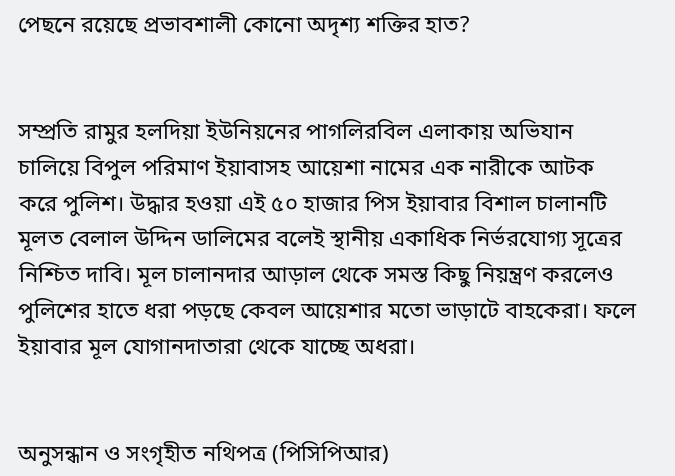পেছনে রয়েছে প্রভাবশালী কোনো অদৃশ্য শক্তির হাত?


সম্প্রতি রামুর হলদিয়া ইউনিয়নের পাগলিরবিল এলাকায় অভিযান চালিয়ে বিপুল পরিমাণ ইয়াবাসহ আয়েশা নামের এক নারীকে আটক করে পুলিশ। উদ্ধার হওয়া এই ৫০ হাজার পিস ইয়াবার বিশাল চালানটি মূলত বেলাল উদ্দিন ডালিমের বলেই স্থানীয় একাধিক নির্ভরযোগ্য সূত্রের নিশ্চিত দাবি। মূল চালানদার আড়াল থেকে সমস্ত কিছু নিয়ন্ত্রণ করলেও পুলিশের হাতে ধরা পড়ছে কেবল আয়েশার মতো ভাড়াটে বাহকেরা। ফলে ইয়াবার মূল যোগানদাতারা থেকে যাচ্ছে অধরা।


অনুসন্ধান ও সংগৃহীত নথিপত্র (পিসিপিআর)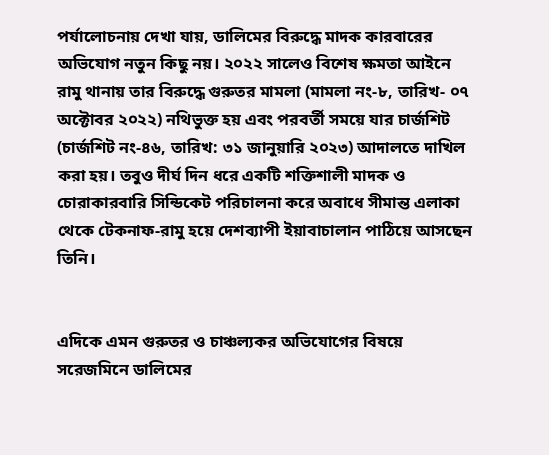পর্যালোচনায় দেখা যায়, ডালিমের বিরুদ্ধে মাদক কারবারের অভিযোগ নতুন কিছু নয়। ২০২২ সালেও বিশেষ ক্ষমতা আইনে রামু থানায় তার বিরুদ্ধে গুরুতর মামলা (মামলা নং-৮, তারিখ- ০৭ অক্টোবর ২০২২) নথিভুক্ত হয় এবং পরবর্তী সময়ে যার চার্জশিট (চার্জশিট নং-৪৬, তারিখ: ৩১ জানুয়ারি ২০২৩) আদালতে দাখিল করা হয়। তবুও দীর্ঘ দিন ধরে একটি শক্তিশালী মাদক ও চোরাকারবারি সিন্ডিকেট পরিচালনা করে অবাধে সীমান্ত এলাকা থেকে টেকনাফ-রামু হয়ে দেশব্যাপী ইয়াবাচালান পাঠিয়ে আসছেন তিনি।


এদিকে এমন গুরুতর ও চাঞ্চল্যকর অভিযোগের বিষয়ে সরেজমিনে ডালিমের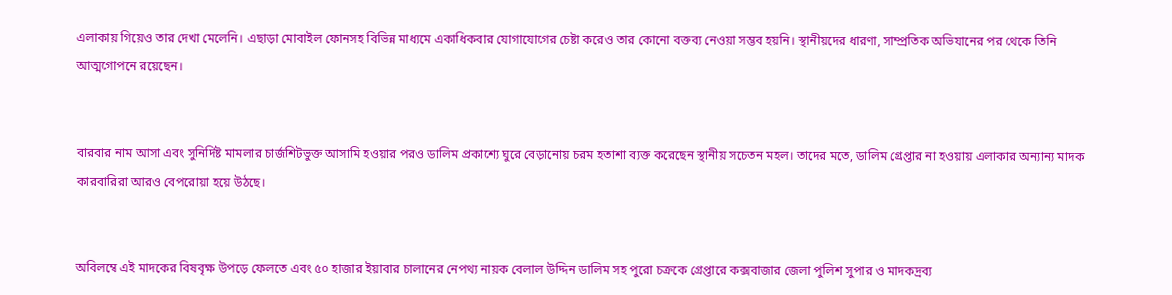এলাকায় গিয়েও তার দেখা মেলেনি। এছাড়া মোবাইল ফোনসহ বিভিন্ন মাধ্যমে একাধিকবার যোগাযোগের চেষ্টা করেও তার কোনো বক্তব্য নেওয়া সম্ভব হয়নি। স্থানীয়দের ধারণা, সাম্প্রতিক অভিযানের পর থেকে তিনি আত্মগোপনে রয়েছেন।


বারবার নাম আসা এবং সুনির্দিষ্ট মামলার চার্জশিটভুক্ত আসামি হওয়ার পরও ডালিম প্রকাশ্যে ঘুরে বেড়ানোয় চরম হতাশা ব্যক্ত করেছেন স্থানীয় সচেতন মহল। তাদের মতে, ডালিম গ্রেপ্তার না হওয়ায় এলাকার অন্যান্য মাদক কারবারিরা আরও বেপরোয়া হয়ে উঠছে।


অবিলম্বে এই মাদকের বিষবৃক্ষ উপড়ে ফেলতে এবং ৫০ হাজার ইয়াবার চালানের নেপথ্য নায়ক বেলাল উদ্দিন ডালিম সহ পুরো চক্রকে গ্রেপ্তারে কক্সবাজার জেলা পুলিশ সুপার ও মাদকদ্রব্য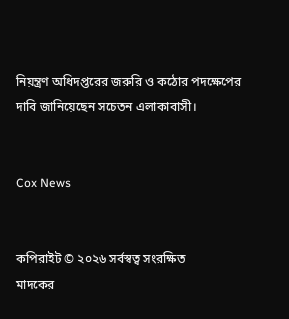নিয়ন্ত্রণ অধিদপ্তরের জরুরি ও কঠোর পদক্ষেপের দাবি জানিয়েছেন সচেতন এলাকাবাসী।


Cox News


কপিরাইট © ২০২৬ সর্বস্বত্ব সংরক্ষিত
মাদকের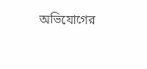অভিযোগের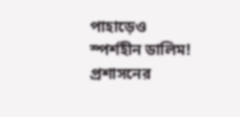পাহাড়েও স্পর্শহীন ডালিম! প্রশাসনের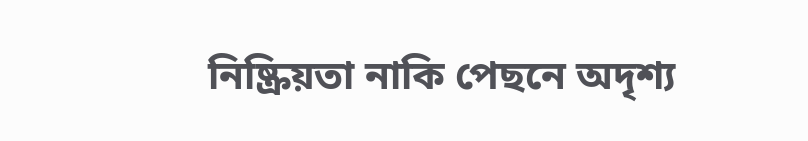নিষ্ক্রিয়তা নাকি পেছনে অদৃশ্য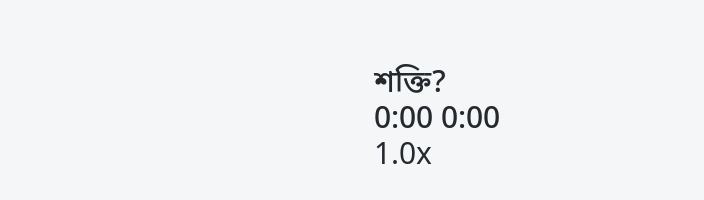শক্তি?
0:00 0:00
1.0x